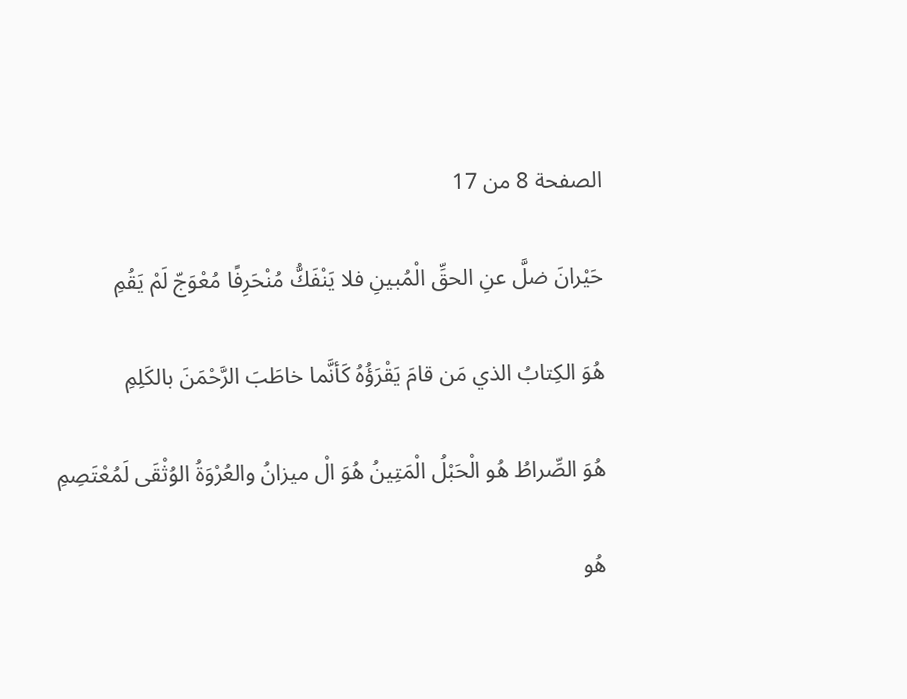الصفحة 8 من 17

حَيْرانَ ضلَّ عنِ الحقِّ الْمُبينِ فلا يَنْفَكُّ مُنْحَرِفًا مُعْوَجّ لَمْ يَقُمِ

هُوَ الكِتابُ الذي مَن قامَ يَقْرَؤُهُ كَأنَّما خاطَبَ الرَّحْمَنَ بالكَلِمِ

هُوَ الصِّراطُ هُو الْحَبْلُ الْمَتِينُ هُوَ الْ ميزانُ والعُرْوَةُ الوُثْقَى لَمُعْتَصِمِ

هُو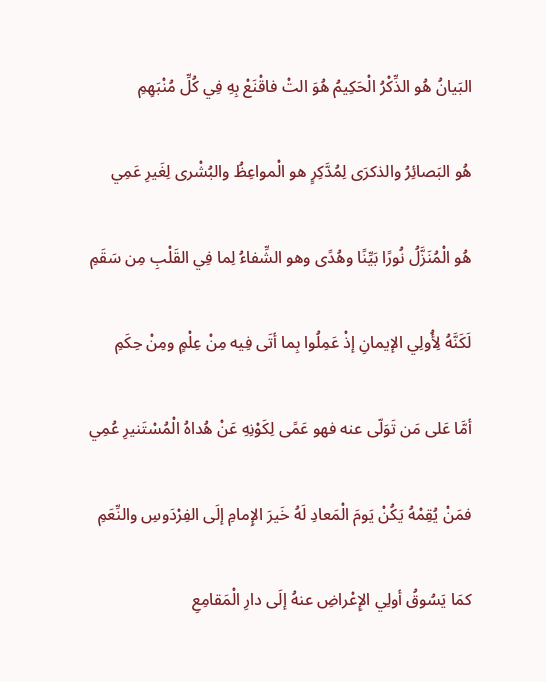البَيانُ هُو الذِّكْرُ الْحَكِيمُ هُوَ التْ فاقْنَعْ بِهِ فِي كُلِّ مُنْبَهِمِ

هُو البَصائِرُ والذكرَى لِمُدَّكِرٍ هو الْمواعِظُ والبُشْرى لِغَيرِ عَمِي

هُو الْمُنَزَّلُ نُورًا بَيِّنًا وهُدًى وهو الشِّفاءُ لِما فِي القَلْبِ مِن سَقَمِ

لَكَنَّهُ لِأُولِي الإيمانِ إذْ عَمِلُوا بِما أتَى فِيه مِنْ عِلْمٍ ومِنْ حِكَمِ

أمَّا عَلى مَن تَوَلّى عنه فهو عَمًى لِكَوْنِهِ عَنْ هُداهُ الْمُسْتَنيرِ عُمِي

فمَنْ يُقِمْهُ يَكُنْ يَومَ الْمَعادِ لَهُ خَيرَ الإِمامِ إلَى الفِرْدَوسِ والنِّعَمِ

كمَا يَسُوقُ أولِي الإِعْراضِ عنهُ إلَى دارِ الْمَقامِعِ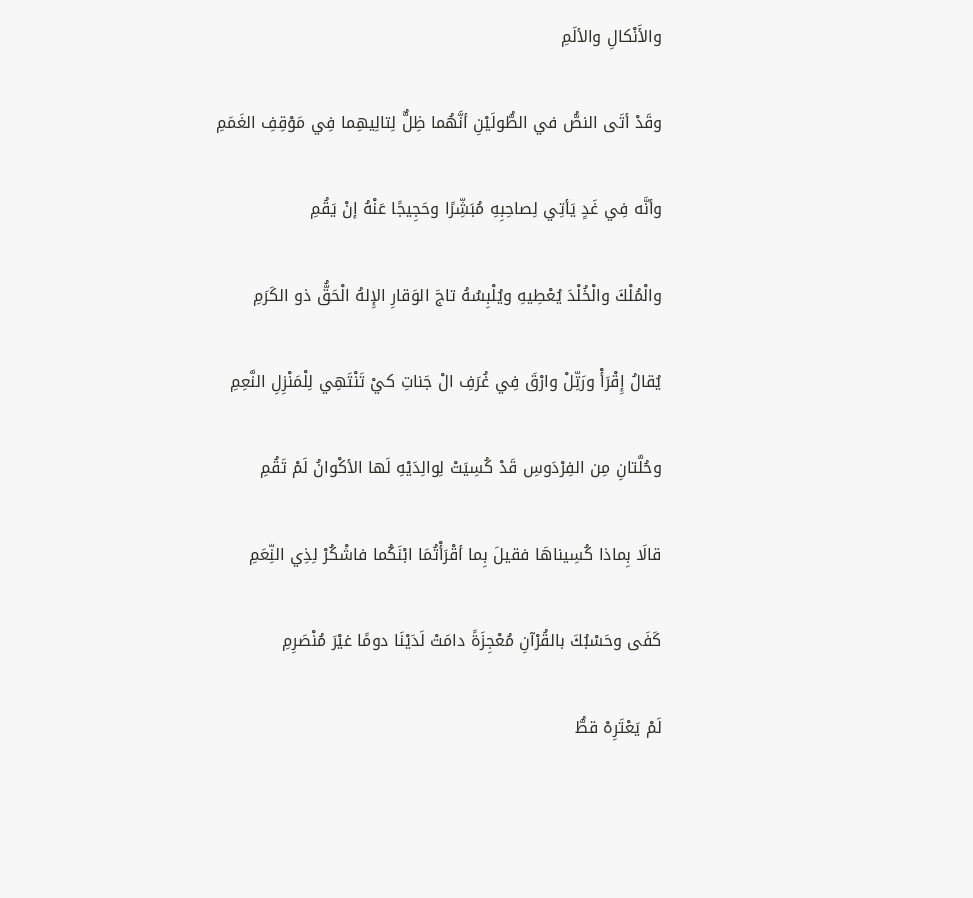والأَنْكالِ والألَمِ

وقَدْ أتَى النصُّ في الطُّولَيْنِ أنَّهُما ظِلٌّ لِتالِيهِما فِي مَوْقِفِ الغَمَمِ

وأنَّه فِي غَدٍ يَأتِي لِصاحِبِهِ مُبَشِّرًا وحَجِيجًا عَنْهُ إنْ يَقُمِ

والْمُلْكَ والْخُلْدَ يُعْطِيهِ ويُلْبِسُهُ تاجَ الوَقارِ الإِلهُ الْحَقُّ ذو الكَرَمِ

يُقالُ إِقْرَأْ ورَتِّلْ وارْقَ فِي غُرَفِ الْ جَناتِ كيْ تَنْتَهِي لِلْمَنْزِلِ النَّعِمِ

وحُلَّتانِ مِن الفِرْدَوسِ قَدْ كُسِيَتْ لِوالِدَيْهِ لَها الأكْوانُ لَمْ تَقُمِ

قالَا بِماذا كُسِيناهَا فقيلَ بِما أقْرَأْتُمَا ابْنَكُما فاشْكُرْ لِذِي النِّعَمِ

كَفَى وحَسْبُكَ بالقُرْآنِ مُعْجِزَةً دامَتْ لَدَيْنَا دومًا غيْرَ مُنْصَرِمِ

لَمْ يَعْتَرِهْ قطُّ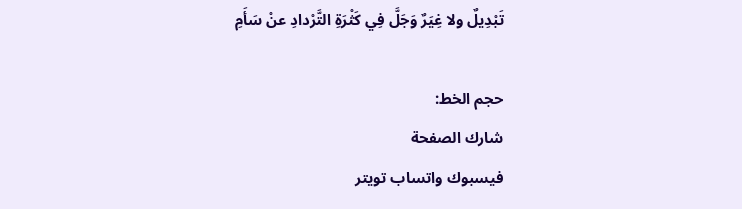تَبْدِيلٌ ولا غِيَرٌ وَجَلَّ فِي كَثْرَةِ التَّرْدادِ عنْ سَأَمِ

حجم الخط:
شارك الصفحة
فيسبوك واتساب تويتر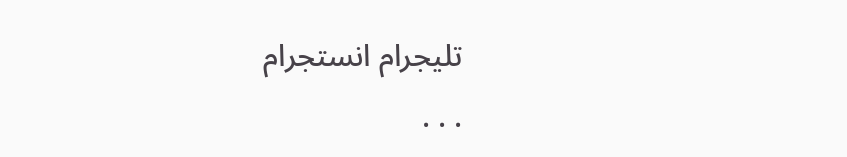تليجرام انستجرام
. . .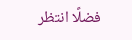فضلًا انتظر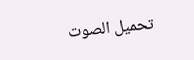تحميل الصوت